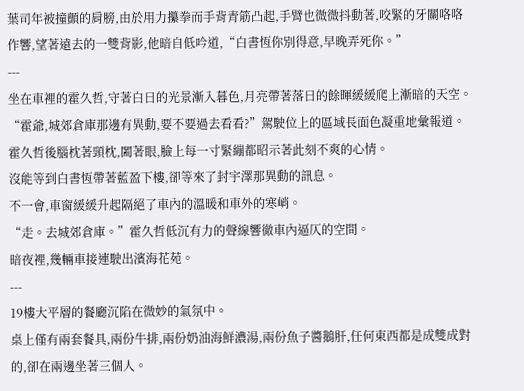葉司年被撞顫的肩膀,由於用力攥拳而手背青筋凸起,手臂也微微抖動著,咬緊的牙關咯咯作響,望著遠去的一雙背影,他暗自低吟道,“白書恆你別得意,早晚弄死你。”
---
坐在車裡的霍久哲,守著白日的光景漸入暮色,月亮帶著落日的餘暉緩緩爬上漸暗的天空。
“霍爺,城郊倉庫那邊有異動,要不要過去看看?”駕駛位上的區域長面色凝重地彙報道。
霍久哲後腦枕著頸枕,闔著眼,臉上每一寸緊繃都昭示著此刻不爽的心情。
沒能等到白書恆帶著藍盈下樓,卻等來了封宇澤那異動的訊息。
不一會,車窗緩緩升起隔絕了車內的溫暖和車外的寒峭。
“走。去城郊倉庫。”霍久哲低沉有力的聲線響徹車內逼仄的空間。
暗夜裡,幾輛車接連駛出濱海花苑。
---
19樓大平層的餐廳沉陷在微妙的氣氛中。
桌上僅有兩套餐具,兩份牛排,兩份奶油海鮮濃湯,兩份魚子醬鵝肝,任何東西都是成雙成對的,卻在兩邊坐著三個人。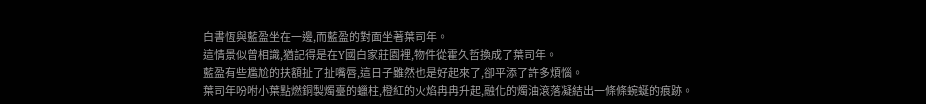白書恆與藍盈坐在一邊,而藍盈的對面坐著葉司年。
這情景似曾相識,猶記得是在Y國白家莊園裡,物件從霍久哲換成了葉司年。
藍盈有些尷尬的扶額扯了扯嘴唇,這日子雖然也是好起來了,卻平添了許多煩惱。
葉司年吩咐小葉點燃銅製燭臺的蠟柱,橙紅的火焰冉冉升起,融化的燭油滾落凝結出一條條蜿蜒的痕跡。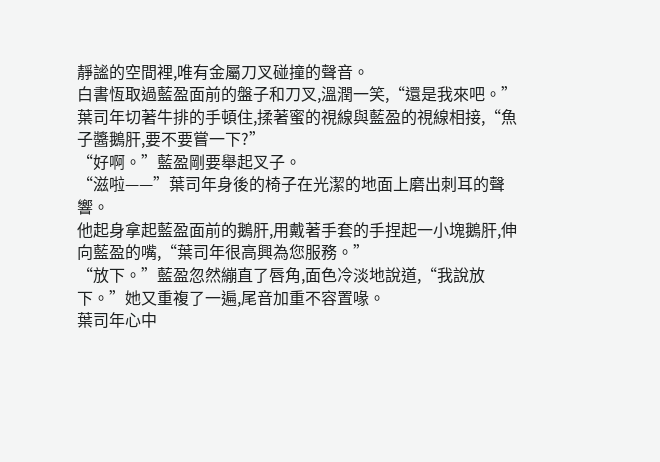靜謐的空間裡,唯有金屬刀叉碰撞的聲音。
白書恆取過藍盈面前的盤子和刀叉,溫潤一笑,“還是我來吧。”
葉司年切著牛排的手頓住,揉著蜜的視線與藍盈的視線相接,“魚子醬鵝肝,要不要嘗一下?”
“好啊。”藍盈剛要舉起叉子。
“滋啦——”葉司年身後的椅子在光潔的地面上磨出刺耳的聲響。
他起身拿起藍盈面前的鵝肝,用戴著手套的手捏起一小塊鵝肝,伸向藍盈的嘴,“葉司年很高興為您服務。”
“放下。”藍盈忽然繃直了唇角,面色冷淡地說道,“我說放下。”她又重複了一遍,尾音加重不容置喙。
葉司年心中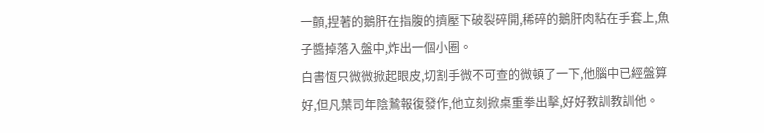一顫,捏著的鵝肝在指腹的擠壓下破裂碎開,稀碎的鵝肝肉粘在手套上,魚子醬掉落入盤中,炸出一個小圈。
白書恆只微微掀起眼皮,切割手微不可查的微頓了一下,他腦中已經盤算好,但凡葉司年陰鷙報復發作,他立刻掀桌重拳出擊,好好教訓教訓他。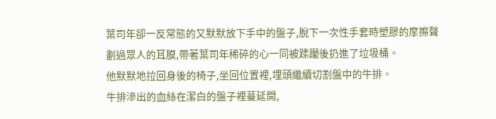葉司年卻一反常態的又默默放下手中的盤子,脫下一次性手套時塑膠的摩擦聲劃過眾人的耳膜,帶著葉司年稀碎的心一同被蹂躪後扔進了垃圾桶。
他默默地拉回身後的椅子,坐回位置裡,埋頭繼續切割盤中的牛排。
牛排滲出的血絲在潔白的盤子裡蔓延開,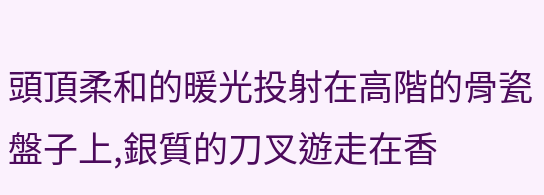頭頂柔和的暖光投射在高階的骨瓷盤子上,銀質的刀叉遊走在香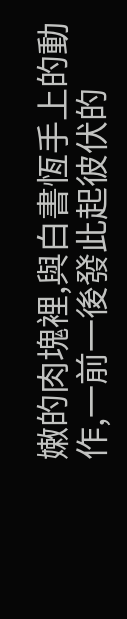嫩的肉塊裡,與白書恆手上的動作,一前一後發此起彼伏的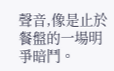聲音,像是止於餐盤的一場明爭暗鬥。